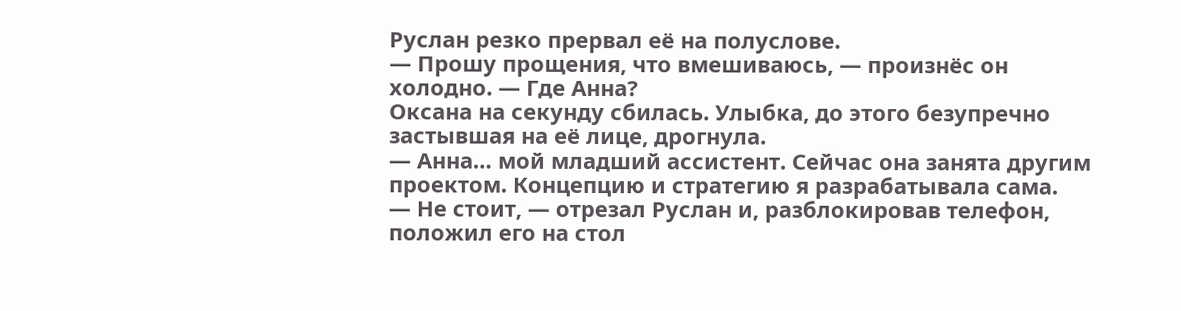Руслан резко прервал её на полуслове.
— Прошу прощения, что вмешиваюсь, — произнёс он холодно. — Где Анна?
Оксана на секунду сбилась. Улыбка, до этого безупречно застывшая на её лице, дрогнула.
— Анна… мой младший ассистент. Сейчас она занята другим проектом. Концепцию и стратегию я разрабатывала сама.
— Не стоит, — отрезал Руслан и, разблокировав телефон, положил его на стол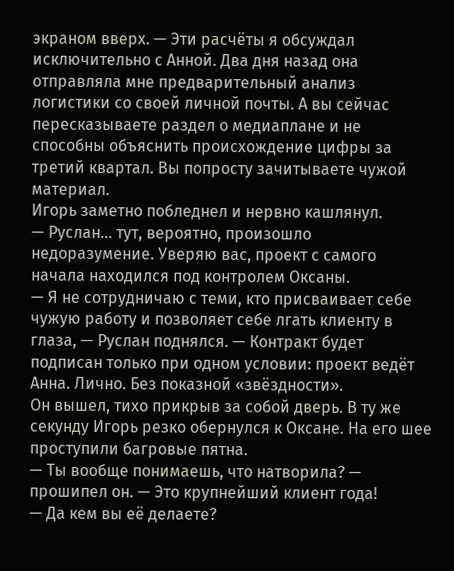экраном вверх. — Эти расчёты я обсуждал исключительно с Анной. Два дня назад она отправляла мне предварительный анализ логистики со своей личной почты. А вы сейчас пересказываете раздел о медиаплане и не способны объяснить происхождение цифры за третий квартал. Вы попросту зачитываете чужой материал.
Игорь заметно побледнел и нервно кашлянул.
— Руслан… тут, вероятно, произошло недоразумение. Уверяю вас, проект с самого начала находился под контролем Оксаны.
— Я не сотрудничаю с теми, кто присваивает себе чужую работу и позволяет себе лгать клиенту в глаза, — Руслан поднялся. — Контракт будет подписан только при одном условии: проект ведёт Анна. Лично. Без показной «звёздности».
Он вышел, тихо прикрыв за собой дверь. В ту же секунду Игорь резко обернулся к Оксане. На его шее проступили багровые пятна.
— Ты вообще понимаешь, что натворила? — прошипел он. — Это крупнейший клиент года!
— Да кем вы её делаете?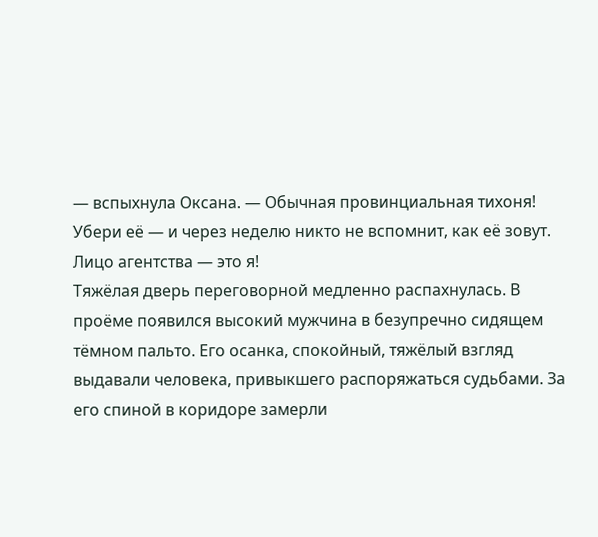— вспыхнула Оксана. — Обычная провинциальная тихоня! Убери её — и через неделю никто не вспомнит, как её зовут. Лицо агентства — это я!
Тяжёлая дверь переговорной медленно распахнулась. В проёме появился высокий мужчина в безупречно сидящем тёмном пальто. Его осанка, спокойный, тяжёлый взгляд выдавали человека, привыкшего распоряжаться судьбами. За его спиной в коридоре замерли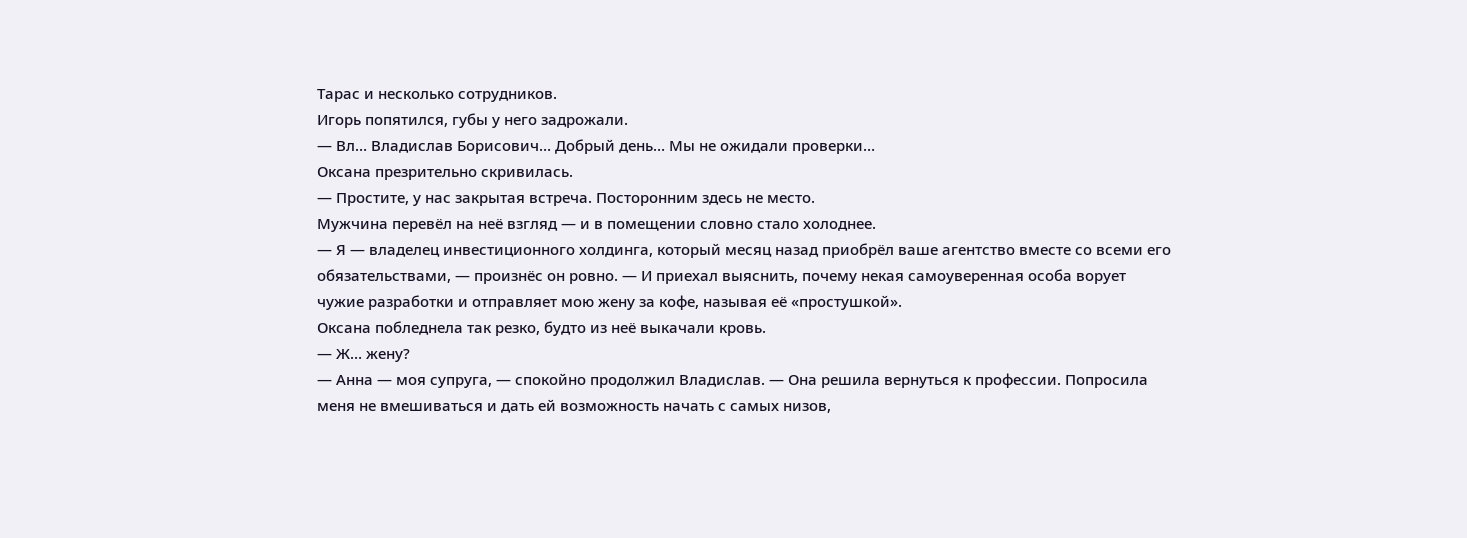Тарас и несколько сотрудников.
Игорь попятился, губы у него задрожали.
— Вл… Владислав Борисович… Добрый день… Мы не ожидали проверки…
Оксана презрительно скривилась.
— Простите, у нас закрытая встреча. Посторонним здесь не место.
Мужчина перевёл на неё взгляд — и в помещении словно стало холоднее.
— Я — владелец инвестиционного холдинга, который месяц назад приобрёл ваше агентство вместе со всеми его обязательствами, — произнёс он ровно. — И приехал выяснить, почему некая самоуверенная особа ворует чужие разработки и отправляет мою жену за кофе, называя её «простушкой».
Оксана побледнела так резко, будто из неё выкачали кровь.
— Ж… жену?
— Анна — моя супруга, — спокойно продолжил Владислав. — Она решила вернуться к профессии. Попросила меня не вмешиваться и дать ей возможность начать с самых низов,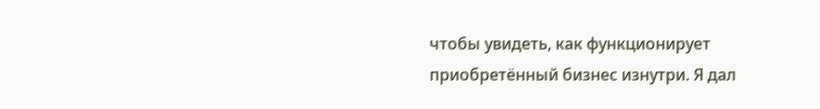чтобы увидеть, как функционирует приобретённый бизнес изнутри. Я дал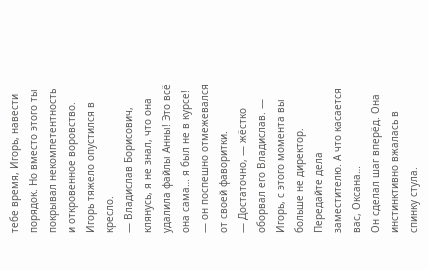тебе время, Игорь, навести порядок. Но вместо этого ты покрывал некомпетентность и откровенное воровство.
Игорь тяжело опустился в кресло.
— Владислав Борисович, клянусь, я не знал, что она удалила файлы Анны! Это всё она сама… я был не в курсе! — он поспешно отмежевался от своей фаворитки.
— Достаточно, — жёстко оборвал его Владислав. — Игорь, с этого момента вы больше не директор. Передайте дела заместителю. А что касается вас, Оксана…
Он сделал шаг вперёд. Она инстинктивно вжалась в спинку стула.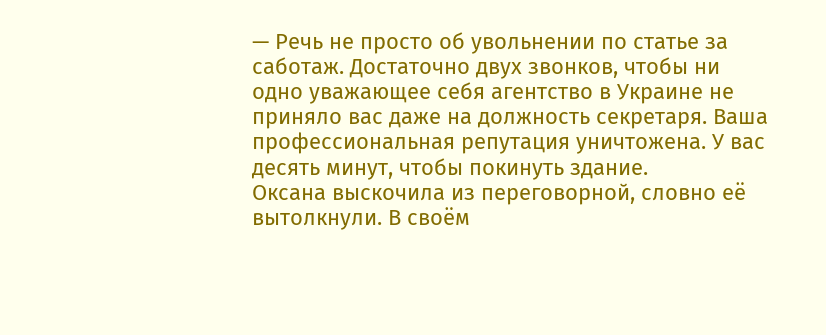— Речь не просто об увольнении по статье за саботаж. Достаточно двух звонков, чтобы ни одно уважающее себя агентство в Украине не приняло вас даже на должность секретаря. Ваша профессиональная репутация уничтожена. У вас десять минут, чтобы покинуть здание.
Оксана выскочила из переговорной, словно её вытолкнули. В своём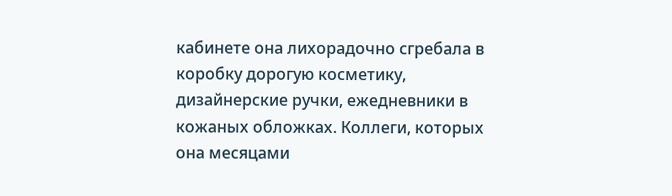кабинете она лихорадочно сгребала в коробку дорогую косметику, дизайнерские ручки, ежедневники в кожаных обложках. Коллеги, которых она месяцами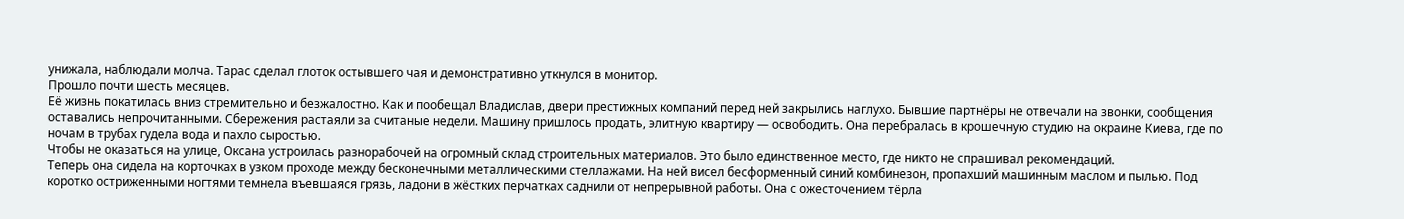унижала, наблюдали молча. Тарас сделал глоток остывшего чая и демонстративно уткнулся в монитор.
Прошло почти шесть месяцев.
Её жизнь покатилась вниз стремительно и безжалостно. Как и пообещал Владислав, двери престижных компаний перед ней закрылись наглухо. Бывшие партнёры не отвечали на звонки, сообщения оставались непрочитанными. Сбережения растаяли за считаные недели. Машину пришлось продать, элитную квартиру — освободить. Она перебралась в крошечную студию на окраине Киева, где по ночам в трубах гудела вода и пахло сыростью.
Чтобы не оказаться на улице, Оксана устроилась разнорабочей на огромный склад строительных материалов. Это было единственное место, где никто не спрашивал рекомендаций.
Теперь она сидела на корточках в узком проходе между бесконечными металлическими стеллажами. На ней висел бесформенный синий комбинезон, пропахший машинным маслом и пылью. Под коротко остриженными ногтями темнела въевшаяся грязь, ладони в жёстких перчатках саднили от непрерывной работы. Она с ожесточением тёрла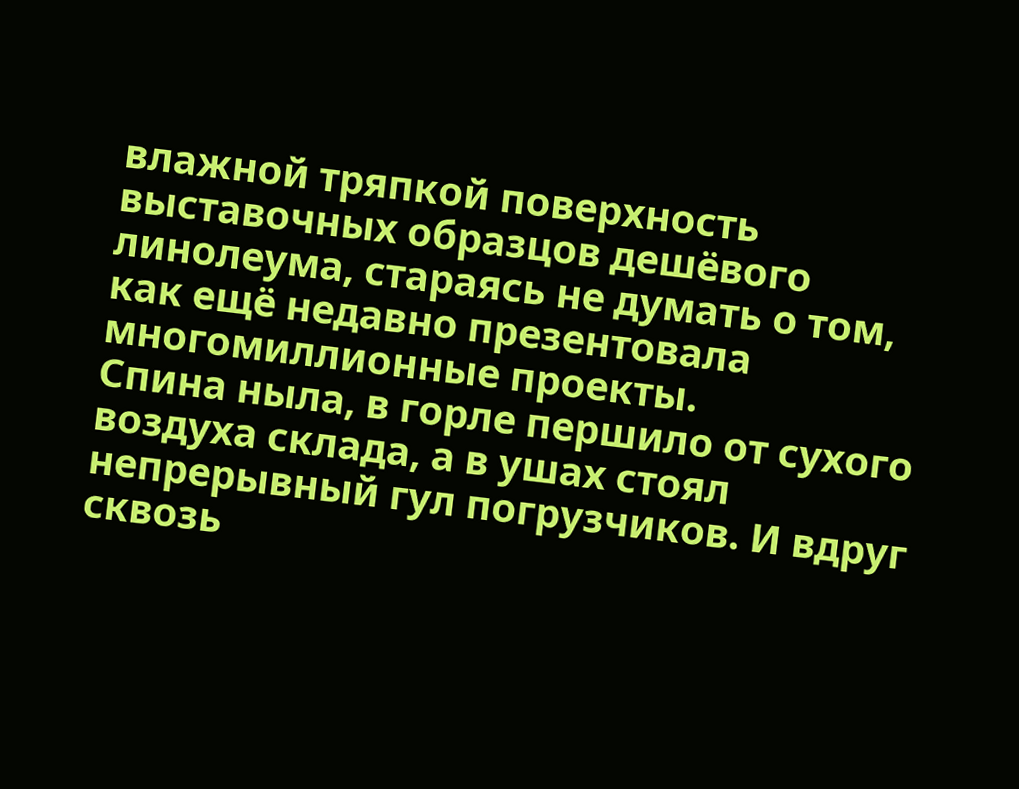влажной тряпкой поверхность выставочных образцов дешёвого линолеума, стараясь не думать о том, как ещё недавно презентовала многомиллионные проекты.
Спина ныла, в горле першило от сухого воздуха склада, а в ушах стоял непрерывный гул погрузчиков. И вдруг сквозь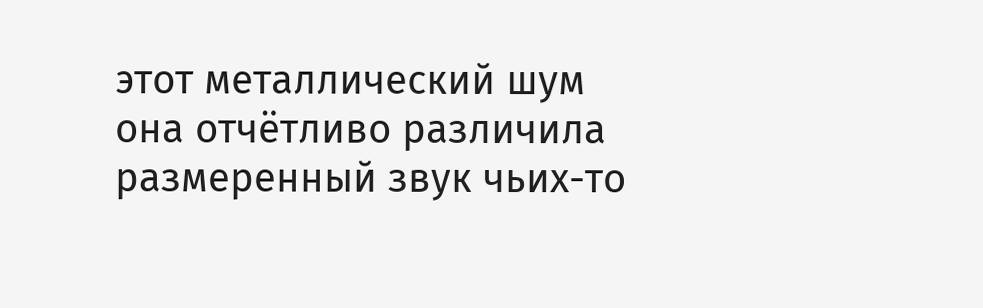этот металлический шум она отчётливо различила размеренный звук чьих-то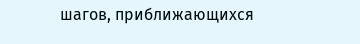шагов, приближающихся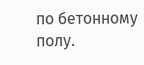по бетонному полу.